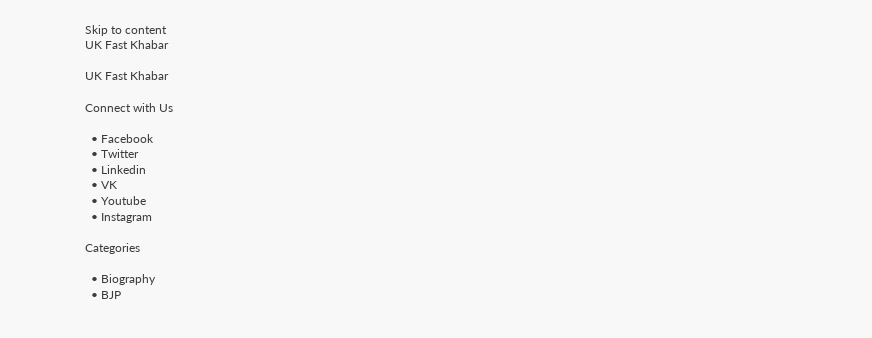Skip to content
UK Fast Khabar

UK Fast Khabar

Connect with Us

  • Facebook
  • Twitter
  • Linkedin
  • VK
  • Youtube
  • Instagram

Categories

  • Biography
  • BJP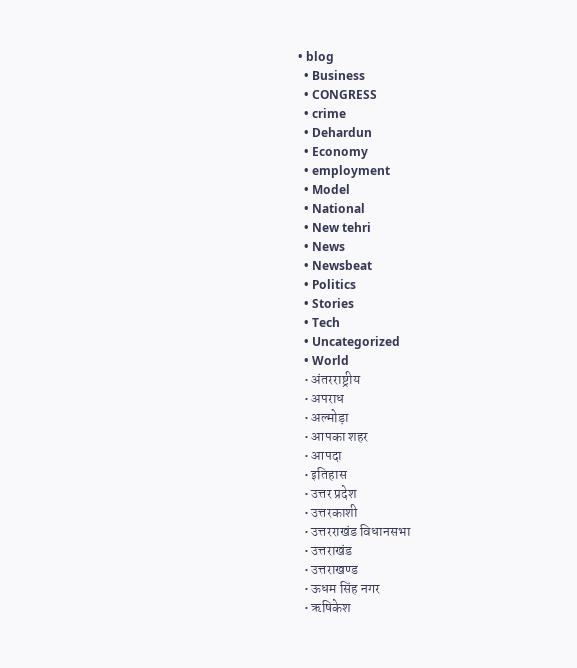• blog
  • Business
  • CONGRESS
  • crime
  • Dehardun
  • Economy
  • employment
  • Model
  • National
  • New tehri
  • News
  • Newsbeat
  • Politics
  • Stories
  • Tech
  • Uncategorized
  • World
  • अंतरराष्ट्रीय
  • अपराध
  • अल्मोड़ा
  • आपका शहर
  • आपदा
  • इतिहास
  • उत्तर प्रदेश
  • उत्तरकाशी
  • उत्तरराखंड विधानसभा
  • उत्तराखंड
  • उत्तराखण्ड
  • ऊधम सिंह नगर
  • ऋषिकेश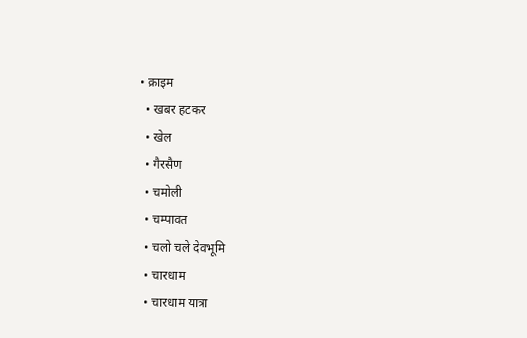• क्राइम
  • खबर हटकर
  • खेल
  • गैरसैण
  • चमोली
  • चम्पावत
  • चलो चले देवभूमि
  • चारधाम
  • चारधाम यात्रा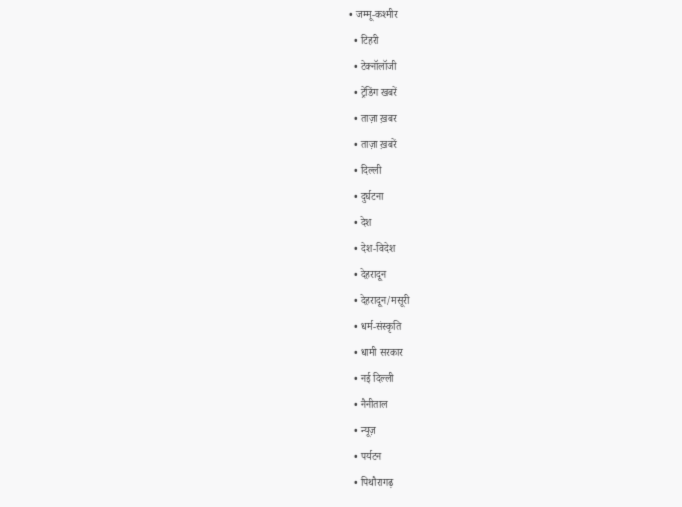• जम्मू-कश्मीर
  • टिहरी
  • टेक्नॉलॉजी
  • ट्रेंडिंग खबरें
  • ताज़ा ख़बर
  • ताज़ा ख़बरें
  • दिल्ली
  • दुर्घटना
  • देश
  • देश-विदेश
  • देहरादून
  • देहरादून/मसूरी
  • धर्म-संस्कृति
  • धामी सरकार
  • नई दिल्ली
  • नैनीताल
  • न्यूज़
  • पर्यटन
  • पिथौरागढ़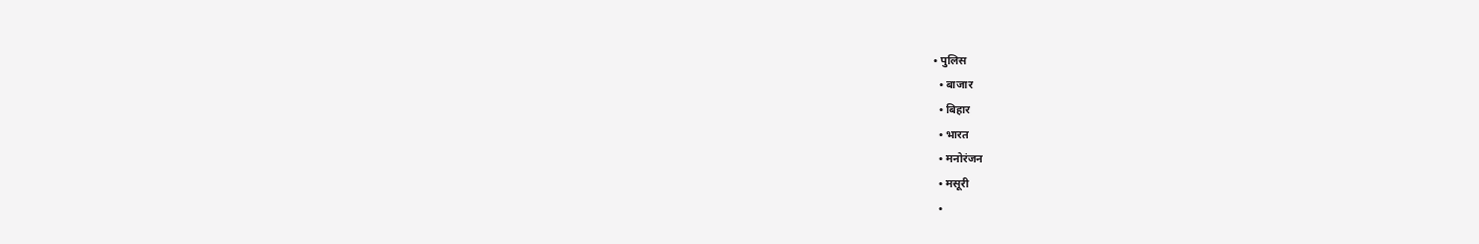• पुलिस
  • बाजार
  • बिहार
  • भारत
  • मनोरंजन
  • मसूरी
  •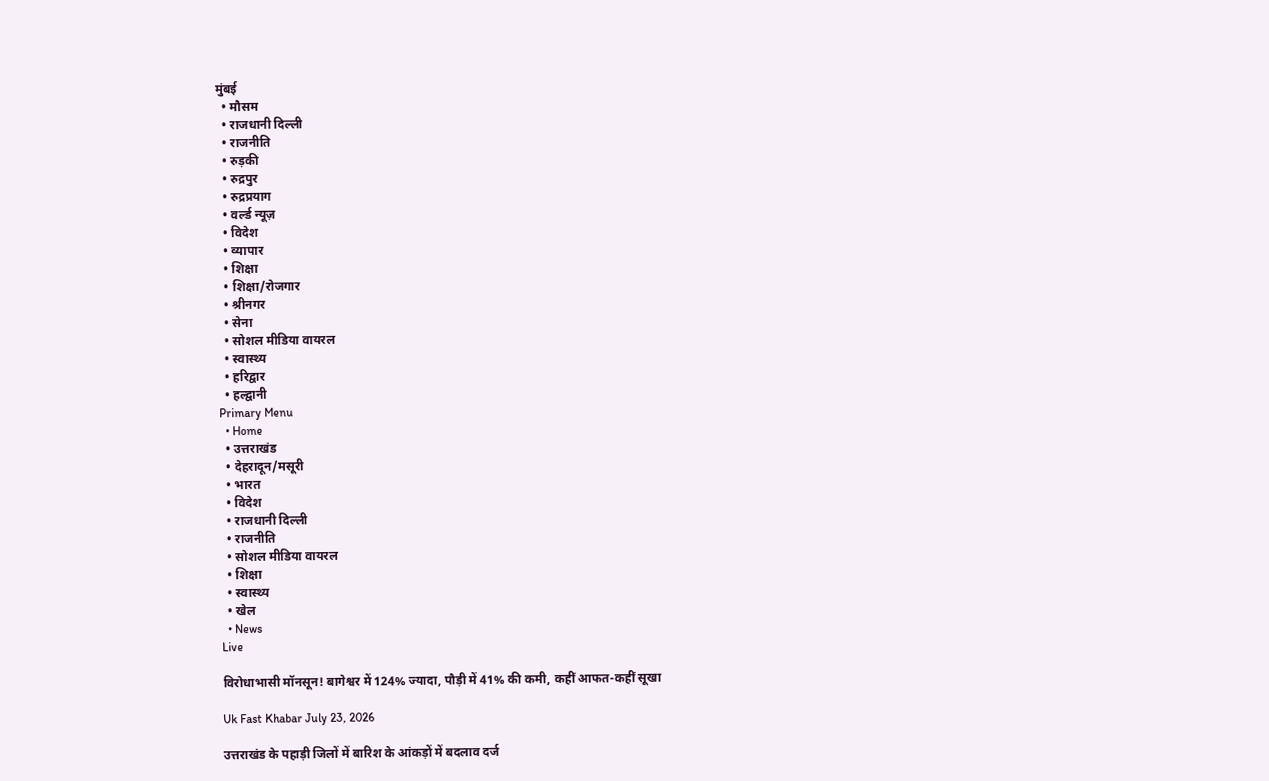मुंबई
  • मौसम
  • राजधानी दिल्ली
  • राजनीति
  • रुड़की
  • रुद्रपुर
  • रुद्रप्रयाग
  • वर्ल्ड न्यूज़
  • विदेश
  • व्यापार
  • शिक्षा
  • शिक्षा/रोजगार
  • श्रीनगर
  • सेना
  • सोशल मीडिया वायरल
  • स्वास्थ्य
  • हरिद्वार
  • हल्द्वानी
Primary Menu
  • Home
  • उत्तराखंड
  • देहरादून/मसूरी
  • भारत
  • विदेश
  • राजधानी दिल्ली
  • राजनीति
  • सोशल मीडिया वायरल
  • शिक्षा
  • स्वास्थ्य
  • खेल
  • News
Live

विरोधाभासी मॉनसून! बागेश्वर में 124% ज्यादा, पौड़ी में 41% की कमी, कहीं आफत-कहीं सूखा

Uk Fast Khabar July 23, 2026

उत्तराखंड के पहाड़ी जिलों में बारिश के आंकड़ों में बदलाव दर्ज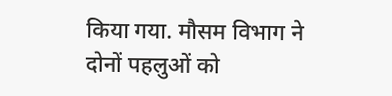किया गया. मौसम विभाग ने दोनों पहलुओं को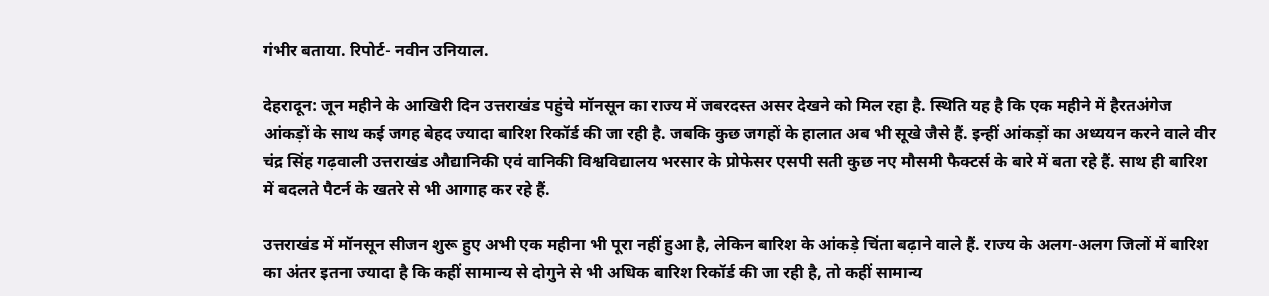गंभीर बताया. रिपोर्ट- नवीन उनियाल.

देहरादून: जून महीने के आखिरी दिन उत्तराखंड पहुंचे मॉनसून का राज्य में जबरदस्त असर देखने को मिल रहा है. स्थिति यह है कि एक महीने में हैरतअंगेज आंकड़ों के साथ कई जगह बेहद ज्यादा बारिश रिकॉर्ड की जा रही है. जबकि कुछ जगहों के हालात अब भी सूखे जैसे हैं. इन्हीं आंकड़ों का अध्ययन करने वाले वीर चंद्र सिंह गढ़वाली उत्तराखंड औद्यानिकी एवं वानिकी विश्वविद्यालय भरसार के प्रोफेसर एसपी सती कुछ नए मौसमी फैक्टर्स के बारे में बता रहे हैं. साथ ही बारिश में बदलते पैटर्न के खतरे से भी आगाह कर रहे हैं.

उत्तराखंड में मॉनसून सीजन शुरू हुए अभी एक महीना भी पूरा नहीं हुआ है, लेकिन बारिश के आंकड़े चिंता बढ़ाने वाले हैं. राज्य के अलग-अलग जिलों में बारिश का अंतर इतना ज्यादा है कि कहीं सामान्य से दोगुने से भी अधिक बारिश रिकॉर्ड की जा रही है, तो कहीं सामान्य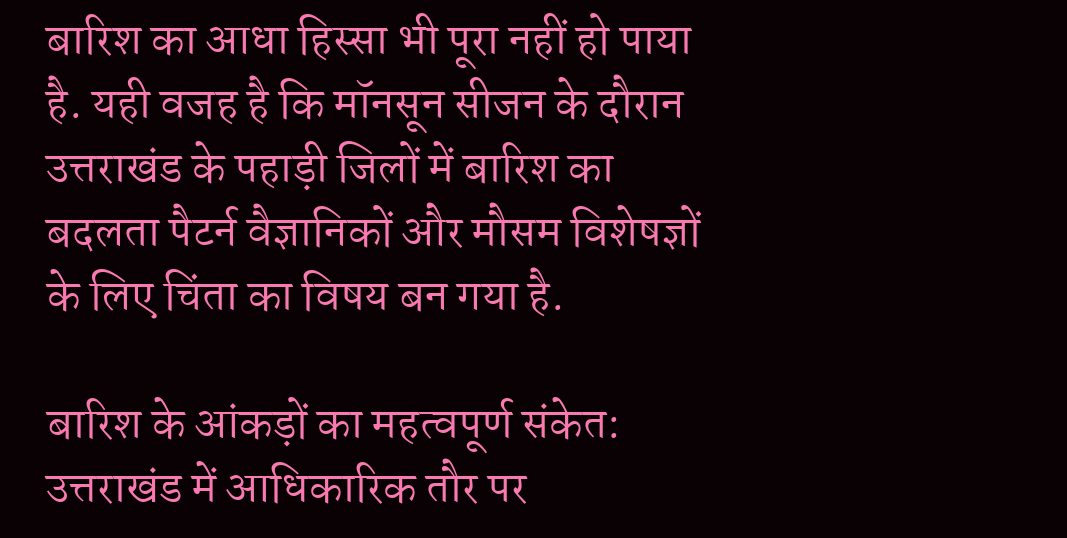बारिश का आधा हिस्सा भी पूरा नहीं हो पाया है. यही वजह है कि मॉनसून सीजन के दौरान उत्तराखंड के पहाड़ी जिलों में बारिश का बदलता पैटर्न वैज्ञानिकों और मौसम विशेषज्ञों के लिए चिंता का विषय बन गया है.

बारिश के आंकड़ों का महत्वपूर्ण संकेत: उत्तराखंड में आधिकारिक तौर पर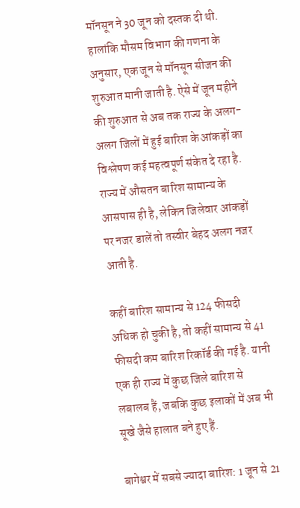मॉनसून ने 30 जून को दस्तक दी थी. हालांकि मौसम विभाग की गणना के अनुसार, एक जून से मॉनसून सीजन की शुरुआत मानी जाती है. ऐसे में जून महीने की शुरुआत से अब तक राज्य के अलग-अलग जिलों में हुई बारिश के आंकड़ों का विश्लेषण कई महत्वपूर्ण संकेत दे रहा है. राज्य में औसतन बारिश सामान्य के आसपास ही है, लेकिन जिलेवार आंकड़ों पर नजर डालें तो तस्वीर बेहद अलग नजर आती है.

कहीं बारिश सामान्य से 124 फीसदी अधिक हो चुकी है, तो कहीं सामान्य से 41 फीसदी कम बारिश रिकॉर्ड की गई है. यानी एक ही राज्य में कुछ जिले बारिश से लबालब हैं, जबकि कुछ इलाकों में अब भी सूखे जैसे हालात बने हुए हैं.

बागेश्वर में सबसे ज्यादा बारिश: 1 जून से 21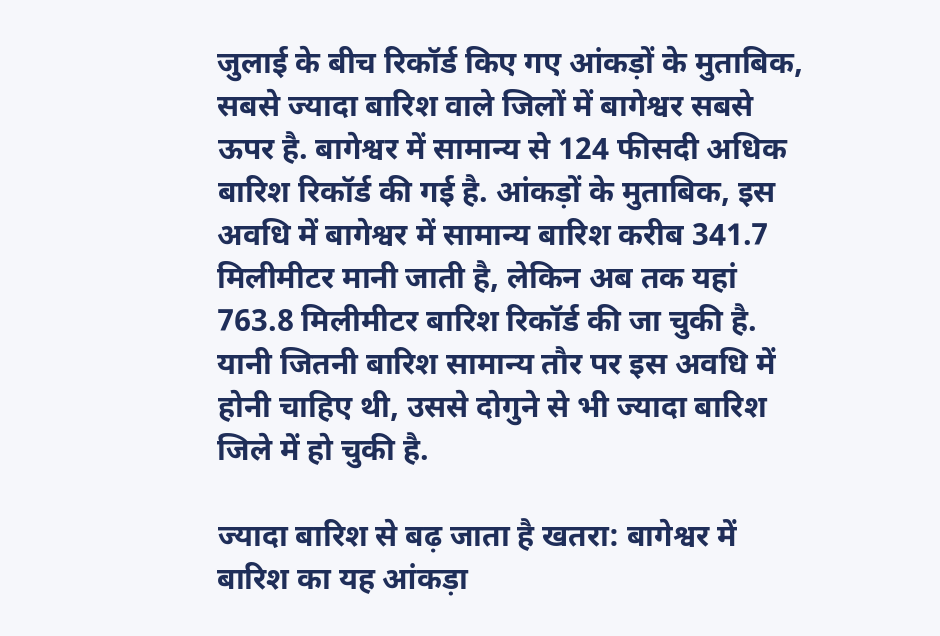जुलाई के बीच रिकॉर्ड किए गए आंकड़ों के मुताबिक, सबसे ज्यादा बारिश वाले जिलों में बागेश्वर सबसे ऊपर है. बागेश्वर में सामान्य से 124 फीसदी अधिक बारिश रिकॉर्ड की गई है. आंकड़ों के मुताबिक, इस अवधि में बागेश्वर में सामान्य बारिश करीब 341.7 मिलीमीटर मानी जाती है, लेकिन अब तक यहां 763.8 मिलीमीटर बारिश रिकॉर्ड की जा चुकी है. यानी जितनी बारिश सामान्य तौर पर इस अवधि में होनी चाहिए थी, उससे दोगुने से भी ज्यादा बारिश जिले में हो चुकी है.

ज्यादा बारिश से बढ़ जाता है खतरा: बागेश्वर में बारिश का यह आंकड़ा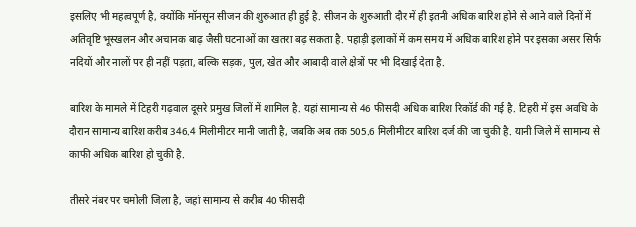इसलिए भी महत्वपूर्ण है, क्योंकि मॉनसून सीजन की शुरुआत ही हुई है. सीजन के शुरुआती दौर में ही इतनी अधिक बारिश होने से आने वाले दिनों में अतिवृष्टि भूस्खलन और अचानक बाढ़ जैसी घटनाओं का खतरा बढ़ सकता है. पहाड़ी इलाकों में कम समय में अधिक बारिश होने पर इसका असर सिर्फ नदियों और नालों पर ही नहीं पड़ता, बल्कि सड़क, पुल, खेत और आबादी वाले क्षेत्रों पर भी दिखाई देता है.

बारिश के मामले में टिहरी गढ़वाल दूसरे प्रमुख जिलों में शामिल है. यहां सामान्य से 46 फीसदी अधिक बारिश रिकॉर्ड की गई है. टिहरी में इस अवधि के दौरान सामान्य बारिश करीब 346.4 मिलीमीटर मानी जाती है, जबकि अब तक 505.6 मिलीमीटर बारिश दर्ज की जा चुकी है. यानी जिले में सामान्य से काफी अधिक बारिश हो चुकी है.

तीसरे नंबर पर चमोली जिला है, जहां सामान्य से करीब 40 फीसदी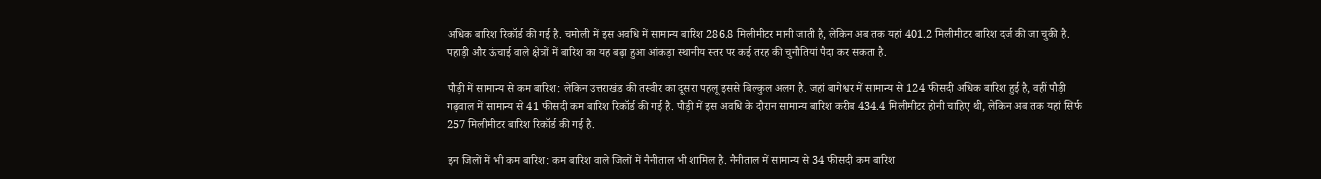अधिक बारिश रिकॉर्ड की गई है. चमोली में इस अवधि में सामान्य बारिश 286.8 मिलीमीटर मानी जाती है, लेकिन अब तक यहां 401.2 मिलीमीटर बारिश दर्ज की जा चुकी है. पहाड़ी और ऊंचाई वाले क्षेत्रों में बारिश का यह बढ़ा हुआ आंकड़ा स्थानीय स्तर पर कई तरह की चुनौतियां पैदा कर सकता है.

पौड़ी में सामान्य से कम बारिश: लेकिन उत्तराखंड की तस्वीर का दूसरा पहलू इससे बिल्कुल अलग है. जहां बागेश्वर में सामान्य से 124 फीसदी अधिक बारिश हुई है, वहीं पौड़ी गढ़वाल में सामान्य से 41 फीसदी कम बारिश रिकॉर्ड की गई है. पौड़ी में इस अवधि के दौरान सामान्य बारिश करीब 434.4 मिलीमीटर होनी चाहिए थी, लेकिन अब तक यहां सिर्फ 257 मिलीमीटर बारिश रिकॉर्ड की गई है.

इन जिलों में भी कम बारिश: कम बारिश वाले जिलों में नैनीताल भी शामिल है. नैनीताल में सामान्य से 34 फीसदी कम बारिश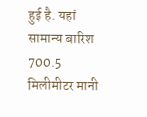हुई है. यहां सामान्य बारिश 700.5 मिलीमीटर मानी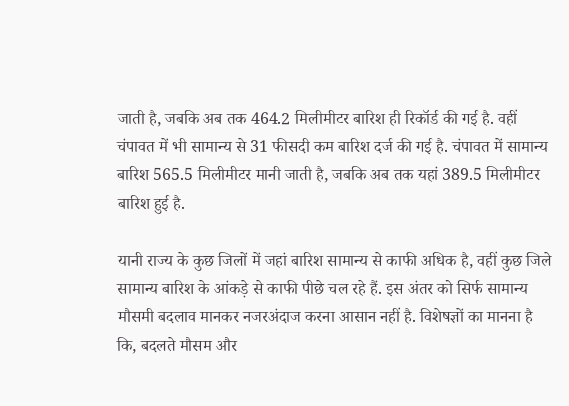जाती है, जबकि अब तक 464.2 मिलीमीटर बारिश ही रिकॉर्ड की गई है. वहीं चंपावत में भी सामान्य से 31 फीसदी कम बारिश दर्ज की गई है. चंपावत में सामान्य बारिश 565.5 मिलीमीटर मानी जाती है, जबकि अब तक यहां 389.5 मिलीमीटर बारिश हुई है.

यानी राज्य के कुछ जिलों में जहां बारिश सामान्य से काफी अधिक है, वहीं कुछ जिले सामान्य बारिश के आंकड़े से काफी पीछे चल रहे हैं. इस अंतर को सिर्फ सामान्य मौसमी बदलाव मानकर नजरअंदाज करना आसान नहीं है. विशेषज्ञों का मानना है कि, बदलते मौसम और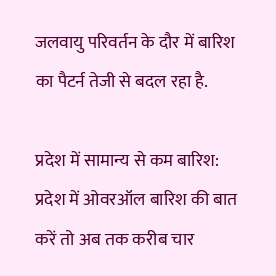जलवायु परिवर्तन के दौर में बारिश का पैटर्न तेजी से बदल रहा है.

प्रदेश में सामान्य से कम बारिश: प्रदेश में ओवरऑल बारिश की बात करें तो अब तक करीब चार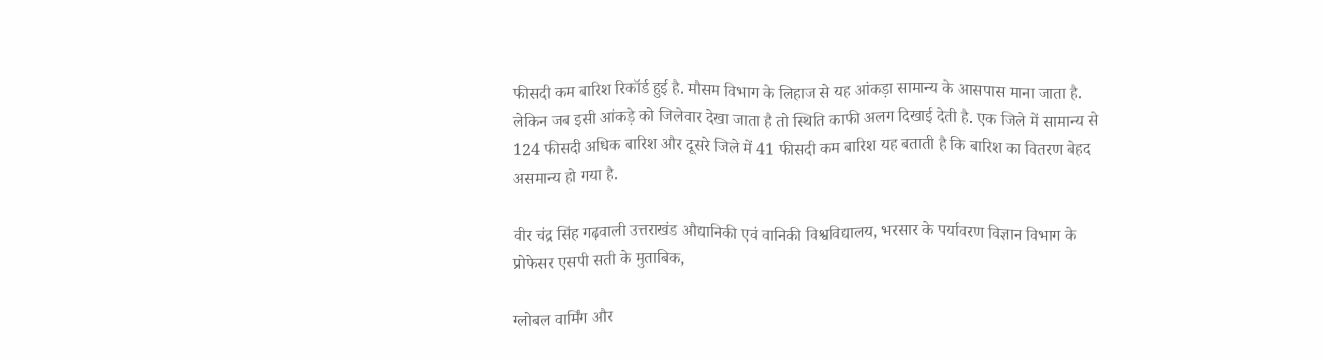फीसदी कम बारिश रिकॉर्ड हुई है. मौसम विभाग के लिहाज से यह आंकड़ा सामान्य के आसपास माना जाता है. लेकिन जब इसी आंकड़े को जिलेवार देखा जाता है तो स्थिति काफी अलग दिखाई देती है. एक जिले में सामान्य से 124 फीसदी अधिक बारिश और दूसरे जिले में 41 फीसदी कम बारिश यह बताती है कि बारिश का वितरण बेहद असमान्य हो गया है.

वीर चंद्र सिंह गढ़वाली उत्तराखंड औद्यानिकी एवं वानिकी विश्वविद्यालय, भरसार के पर्यावरण विज्ञान विभाग के प्रोफेसर एसपी सती के मुताबिक,

ग्लोबल वार्मिंग और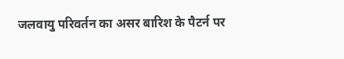जलवायु परिवर्तन का असर बारिश के पैटर्न पर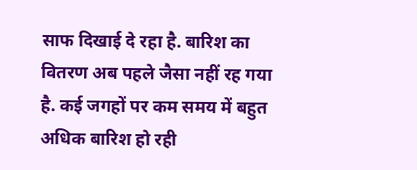साफ दिखाई दे रहा है. बारिश का वितरण अब पहले जैसा नहीं रह गया है. कई जगहों पर कम समय में बहुत अधिक बारिश हो रही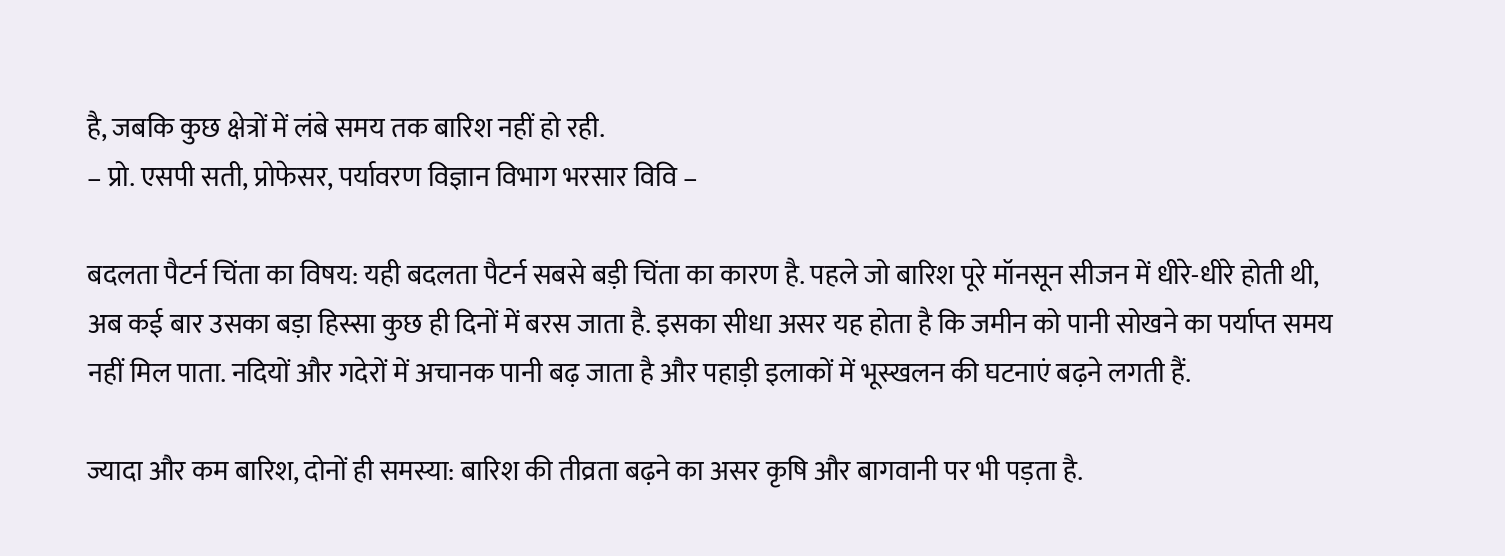है, जबकि कुछ क्षेत्रों में लंबे समय तक बारिश नहीं हो रही.
– प्रो. एसपी सती, प्रोफेसर, पर्यावरण विज्ञान विभाग भरसार विवि –

बदलता पैटर्न चिंता का विषय: यही बदलता पैटर्न सबसे बड़ी चिंता का कारण है. पहले जो बारिश पूरे मॉनसून सीजन में धीरे-धीरे होती थी, अब कई बार उसका बड़ा हिस्सा कुछ ही दिनों में बरस जाता है. इसका सीधा असर यह होता है कि जमीन को पानी सोखने का पर्याप्त समय नहीं मिल पाता. नदियों और गदेरों में अचानक पानी बढ़ जाता है और पहाड़ी इलाकों में भूस्खलन की घटनाएं बढ़ने लगती हैं.

ज्यादा और कम बारिश, दोनों ही समस्या: बारिश की तीव्रता बढ़ने का असर कृषि और बागवानी पर भी पड़ता है.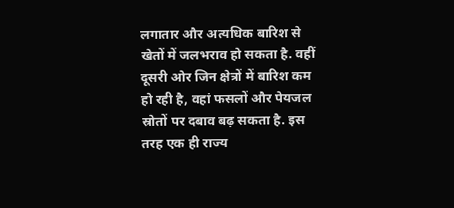लगातार और अत्यधिक बारिश से खेतों में जलभराव हो सकता है. वहीं दूसरी ओर जिन क्षेत्रों में बारिश कम हो रही है, वहां फसलों और पेयजल स्रोतों पर दबाव बढ़ सकता है. इस तरह एक ही राज्य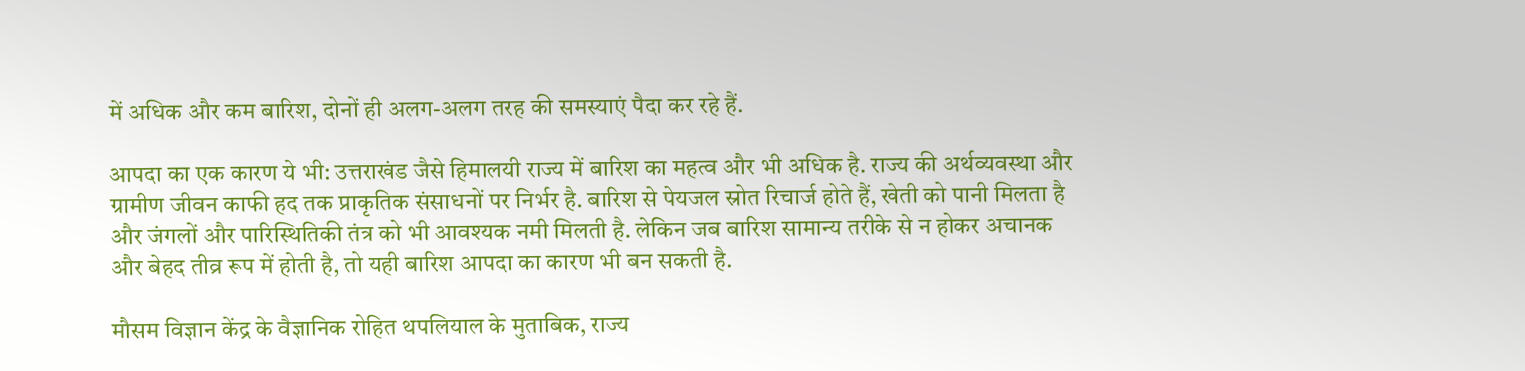में अधिक और कम बारिश, दोनों ही अलग-अलग तरह की समस्याएं पैदा कर रहे हैं.

आपदा का एक कारण ये भी: उत्तराखंड जैसे हिमालयी राज्य में बारिश का महत्व और भी अधिक है. राज्य की अर्थव्यवस्था और ग्रामीण जीवन काफी हद तक प्राकृतिक संसाधनों पर निर्भर है. बारिश से पेयजल स्रोत रिचार्ज होते हैं, खेती को पानी मिलता है और जंगलों और पारिस्थितिकी तंत्र को भी आवश्यक नमी मिलती है. लेकिन जब बारिश सामान्य तरीके से न होकर अचानक और बेहद तीव्र रूप में होती है, तो यही बारिश आपदा का कारण भी बन सकती है.

मौसम विज्ञान केंद्र के वैज्ञानिक रोहित थपलियाल के मुताबिक, राज्य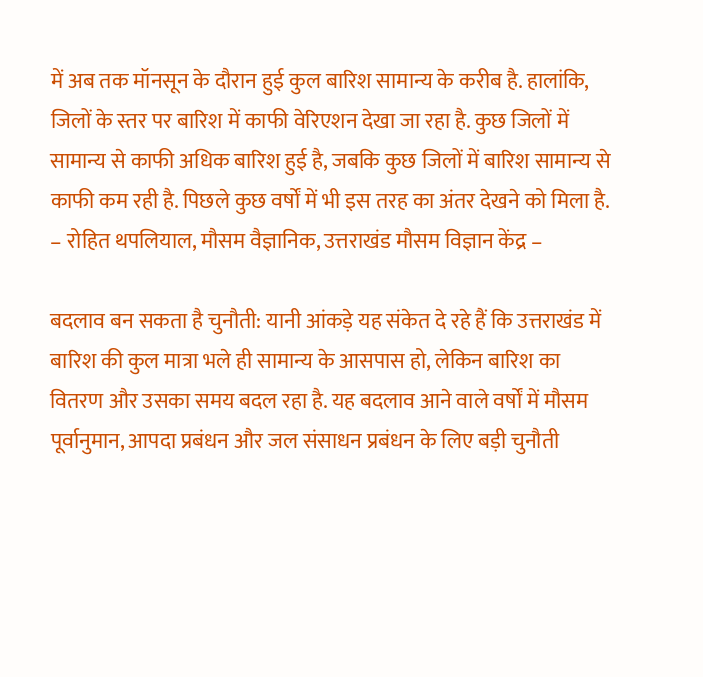में अब तक मॉनसून के दौरान हुई कुल बारिश सामान्य के करीब है. हालांकि, जिलों के स्तर पर बारिश में काफी वेरिएशन देखा जा रहा है. कुछ जिलों में सामान्य से काफी अधिक बारिश हुई है, जबकि कुछ जिलों में बारिश सामान्य से काफी कम रही है. पिछले कुछ वर्षों में भी इस तरह का अंतर देखने को मिला है.
– रोहित थपलियाल, मौसम वैज्ञानिक, उत्तराखंड मौसम विज्ञान केंद्र –

बदलाव बन सकता है चुनौती: यानी आंकड़े यह संकेत दे रहे हैं कि उत्तराखंड में बारिश की कुल मात्रा भले ही सामान्य के आसपास हो, लेकिन बारिश का वितरण और उसका समय बदल रहा है. यह बदलाव आने वाले वर्षों में मौसम पूर्वानुमान, आपदा प्रबंधन और जल संसाधन प्रबंधन के लिए बड़ी चुनौती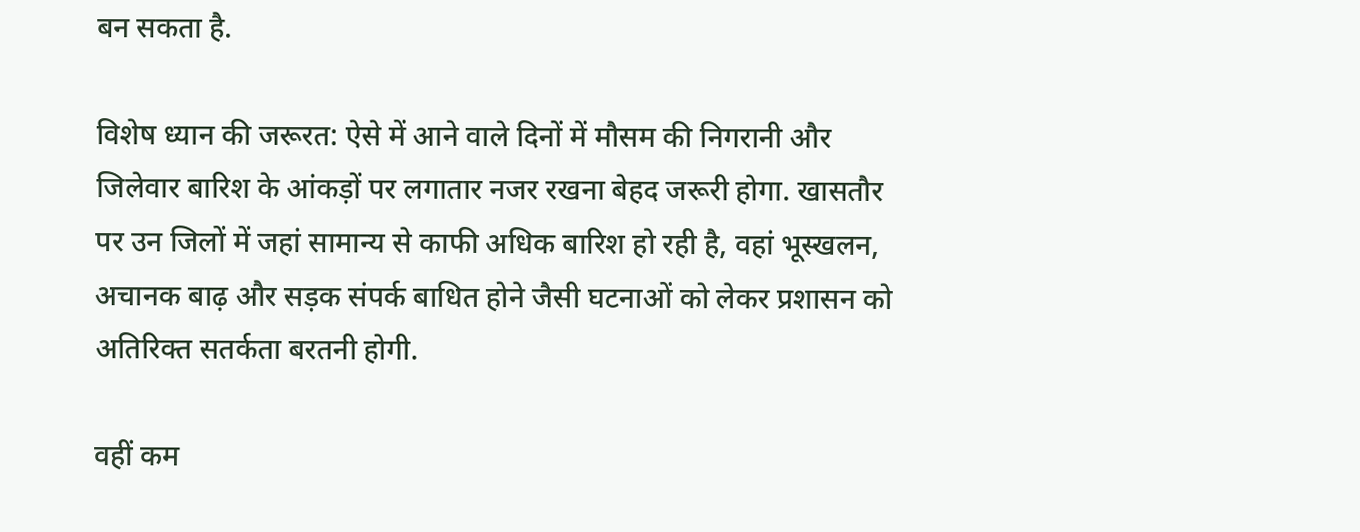बन सकता है.

विशेष ध्यान की जरूरत: ऐसे में आने वाले दिनों में मौसम की निगरानी और जिलेवार बारिश के आंकड़ों पर लगातार नजर रखना बेहद जरूरी होगा. खासतौर पर उन जिलों में जहां सामान्य से काफी अधिक बारिश हो रही है, वहां भूस्खलन, अचानक बाढ़ और सड़क संपर्क बाधित होने जैसी घटनाओं को लेकर प्रशासन को अतिरिक्त सतर्कता बरतनी होगी.

वहीं कम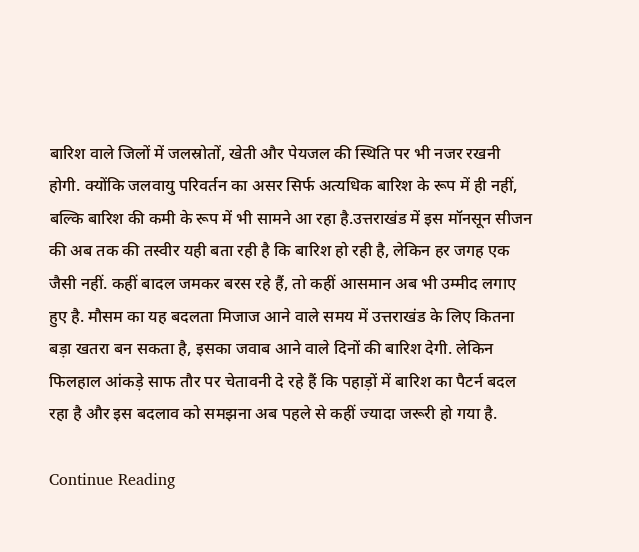बारिश वाले जिलों में जलस्रोतों, खेती और पेयजल की स्थिति पर भी नजर रखनी होगी. क्योंकि जलवायु परिवर्तन का असर सिर्फ अत्यधिक बारिश के रूप में ही नहीं, बल्कि बारिश की कमी के रूप में भी सामने आ रहा है.उत्तराखंड में इस मॉनसून सीजन की अब तक की तस्वीर यही बता रही है कि बारिश हो रही है, लेकिन हर जगह एक जैसी नहीं. कहीं बादल जमकर बरस रहे हैं, तो कहीं आसमान अब भी उम्मीद लगाए हुए है. मौसम का यह बदलता मिजाज आने वाले समय में उत्तराखंड के लिए कितना बड़ा खतरा बन सकता है, इसका जवाब आने वाले दिनों की बारिश देगी. लेकिन फिलहाल आंकड़े साफ तौर पर चेतावनी दे रहे हैं कि पहाड़ों में बारिश का पैटर्न बदल रहा है और इस बदलाव को समझना अब पहले से कहीं ज्यादा जरूरी हो गया है.

Continue Reading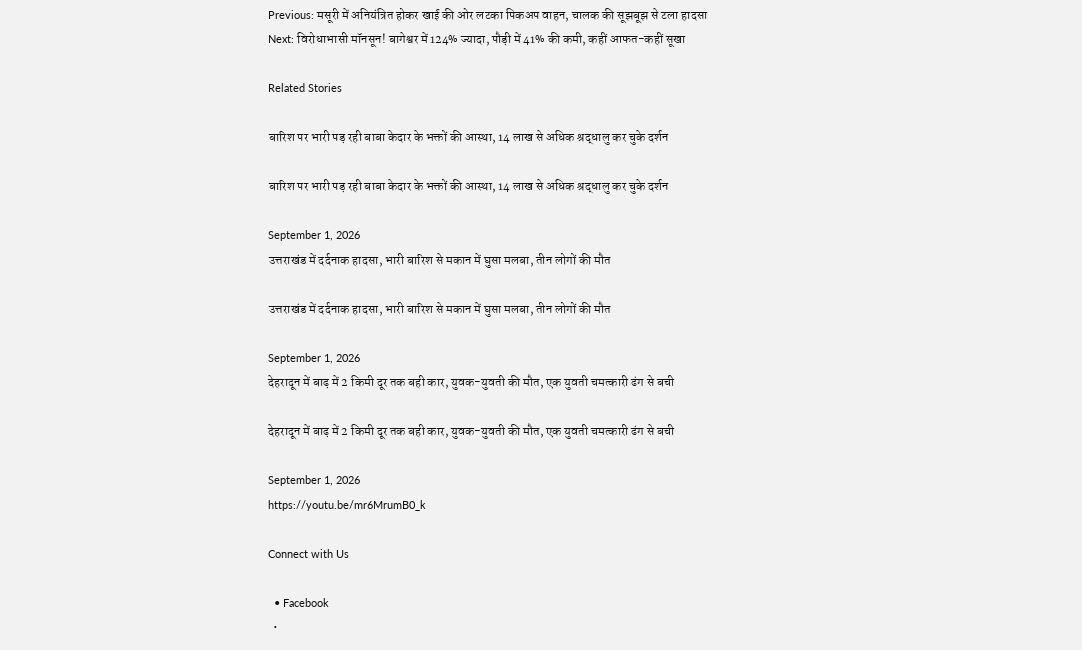Previous: मसूरी में अनियंत्रित होकर खाई की ओर लटका पिकअप वाहन, चालक की सूझबूझ से टला हादसा
Next: विरोधाभासी मॉनसून! बागेश्वर में 124% ज्यादा, पौड़ी में 41% की कमी, कहीं आफत-कहीं सूखा

Related Stories

बारिश पर भारी पड़ रही बाबा केदार के भक्तों की आस्था, 14 लाख से अधिक श्रद्धालु कर चुके दर्शन

बारिश पर भारी पड़ रही बाबा केदार के भक्तों की आस्था, 14 लाख से अधिक श्रद्धालु कर चुके दर्शन

September 1, 2026
उत्तराखंड में दर्दनाक हादसा, भारी बारिश से मकान में घुसा मलबा, तीन लोगों की मौत

उत्तराखंड में दर्दनाक हादसा, भारी बारिश से मकान में घुसा मलबा, तीन लोगों की मौत

September 1, 2026
देहरादून में बाढ़ में 2 किमी दूर तक बही कार, युवक-युवती की मौत, एक युवती चमत्कारी ढंग से बची

देहरादून में बाढ़ में 2 किमी दूर तक बही कार, युवक-युवती की मौत, एक युवती चमत्कारी ढंग से बची

September 1, 2026
https://youtu.be/mr6MrumB0_k

Connect with Us

  • Facebook
  •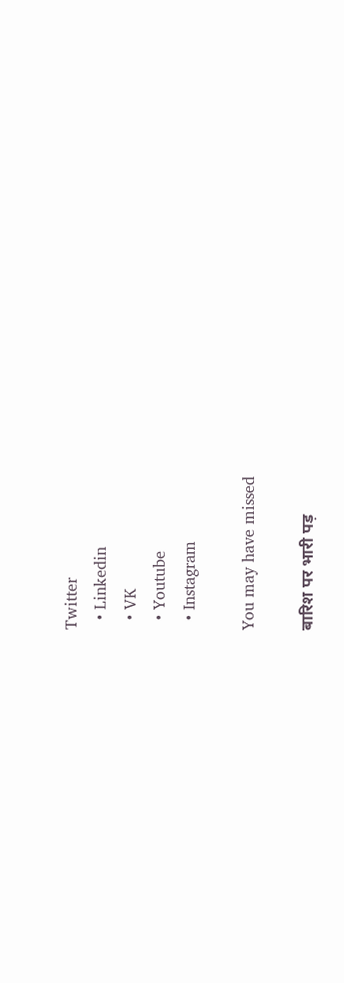Twitter
  • Linkedin
  • VK
  • Youtube
  • Instagram

You may have missed

बारिश पर भारी पड़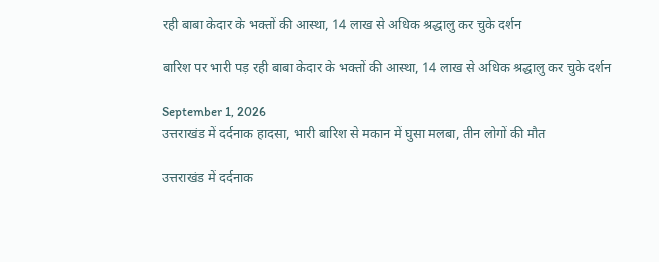रही बाबा केदार के भक्तों की आस्था, 14 लाख से अधिक श्रद्धालु कर चुके दर्शन

बारिश पर भारी पड़ रही बाबा केदार के भक्तों की आस्था, 14 लाख से अधिक श्रद्धालु कर चुके दर्शन

September 1, 2026
उत्तराखंड में दर्दनाक हादसा, भारी बारिश से मकान में घुसा मलबा, तीन लोगों की मौत

उत्तराखंड में दर्दनाक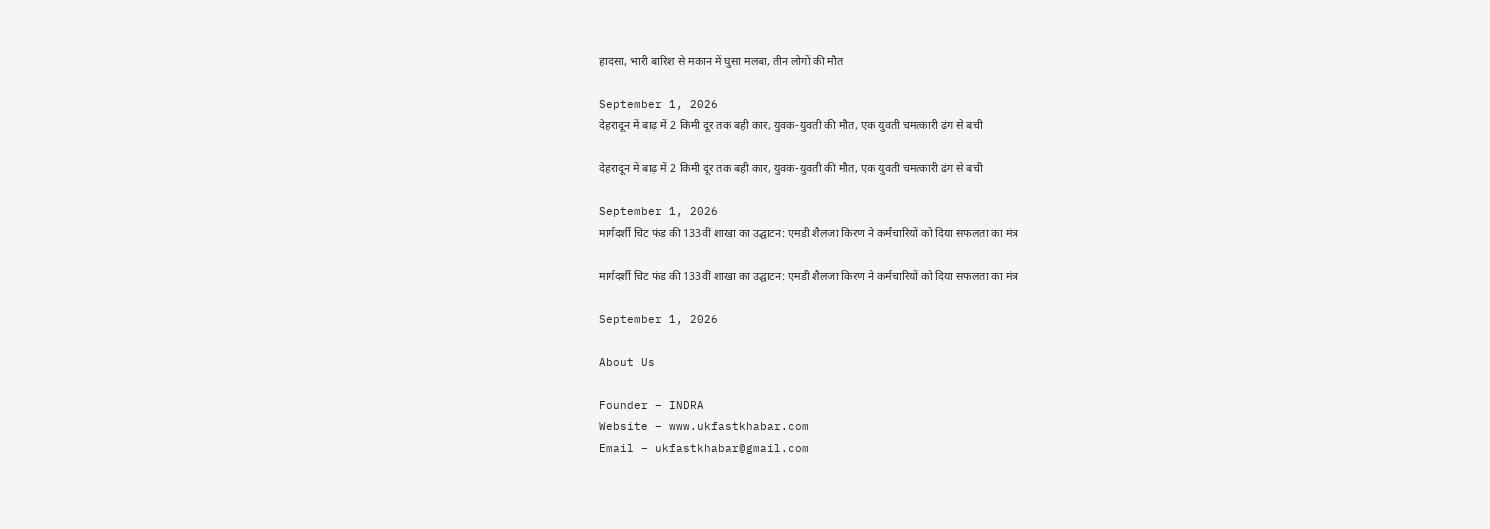हादसा, भारी बारिश से मकान में घुसा मलबा, तीन लोगों की मौत

September 1, 2026
देहरादून में बाढ़ में 2 किमी दूर तक बही कार, युवक-युवती की मौत, एक युवती चमत्कारी ढंग से बची

देहरादून में बाढ़ में 2 किमी दूर तक बही कार, युवक-युवती की मौत, एक युवती चमत्कारी ढंग से बची

September 1, 2026
मार्गदर्शी चिट फंड की 133वीं शाखा का उद्घाटन: एमडी शैलजा किरण ने कर्मचारियों को दिया सफलता का मंत्र

मार्गदर्शी चिट फंड की 133वीं शाखा का उद्घाटन: एमडी शैलजा किरण ने कर्मचारियों को दिया सफलता का मंत्र

September 1, 2026

About Us

Founder – INDRA
Website – www.ukfastkhabar.com
Email – ukfastkhabar@gmail.com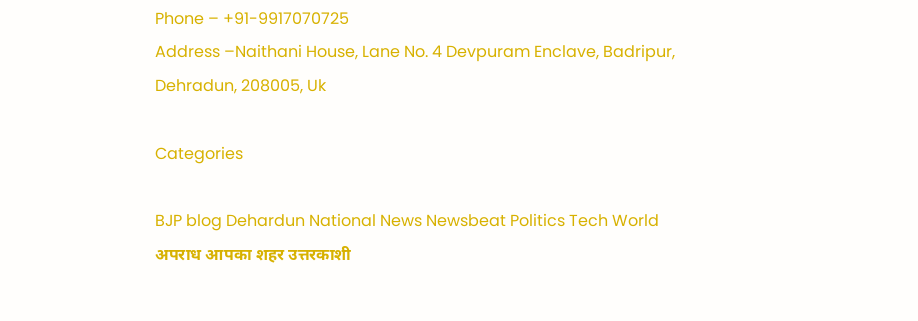Phone – +91-9917070725
Address –Naithani House, Lane No. 4 Devpuram Enclave, Badripur, Dehradun, 208005, Uk

Categories

BJP blog Dehardun National News Newsbeat Politics Tech World अपराध आपका शहर उत्तरकाशी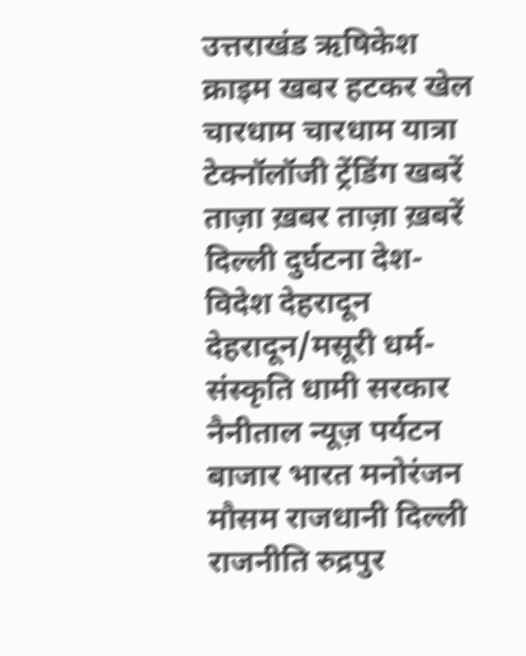उत्तराखंड ऋषिकेश क्राइम खबर हटकर खेल चारधाम चारधाम यात्रा टेक्नॉलॉजी ट्रेंडिंग खबरें ताज़ा ख़बर ताज़ा ख़बरें दिल्ली दुर्घटना देश-विदेश देहरादून देहरादून/मसूरी धर्म-संस्कृति धामी सरकार नैनीताल न्यूज़ पर्यटन बाजार भारत मनोरंजन मौसम राजधानी दिल्ली राजनीति रुद्रपुर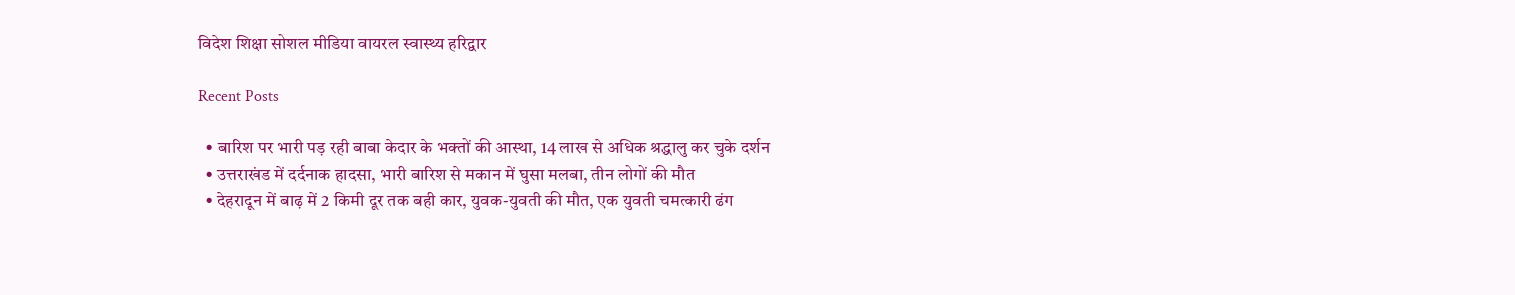विदेश शिक्षा सोशल मीडिया वायरल स्वास्थ्य हरिद्वार

Recent Posts

  • बारिश पर भारी पड़ रही बाबा केदार के भक्तों की आस्था, 14 लाख से अधिक श्रद्धालु कर चुके दर्शन
  • उत्तराखंड में दर्दनाक हादसा, भारी बारिश से मकान में घुसा मलबा, तीन लोगों की मौत
  • देहरादून में बाढ़ में 2 किमी दूर तक बही कार, युवक-युवती की मौत, एक युवती चमत्कारी ढंग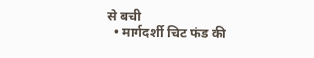से बची
  • मार्गदर्शी चिट फंड की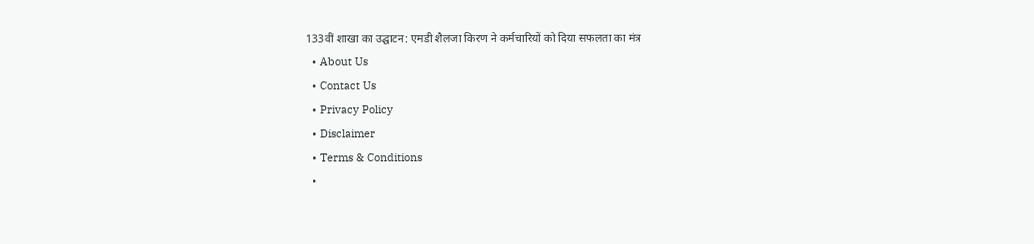133वीं शाखा का उद्घाटन: एमडी शैलजा किरण ने कर्मचारियों को दिया सफलता का मंत्र
  • About Us
  • Contact Us
  • Privacy Policy
  • Disclaimer
  • Terms & Conditions
  •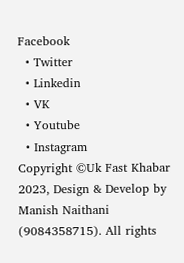Facebook
  • Twitter
  • Linkedin
  • VK
  • Youtube
  • Instagram
Copyright ©Uk Fast Khabar 2023, Design & Develop by Manish Naithani (9084358715). All rights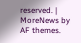reserved. | MoreNews by AF themes.